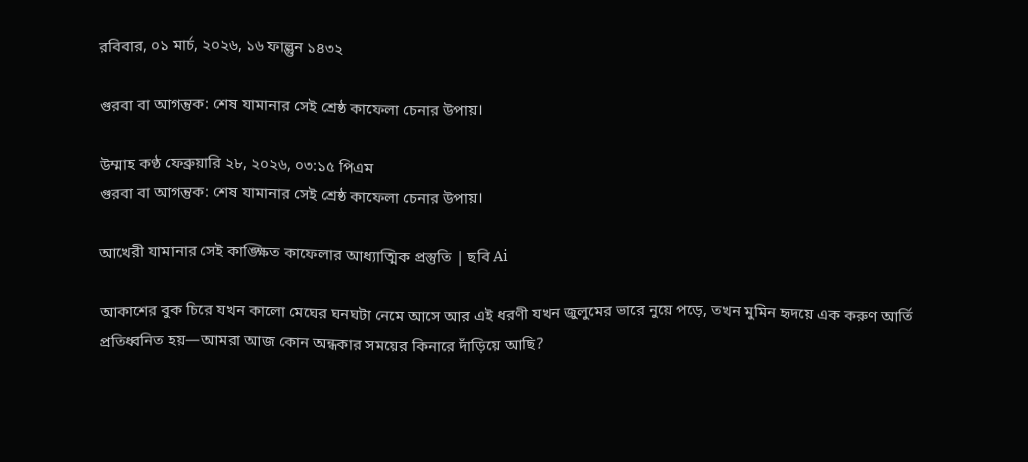রবিবার, ০১ মার্চ, ২০২৬, ১৬ ফাল্গুন ১৪৩২

গুরবা বা আগন্তুক: শেষ যামানার সেই শ্রেষ্ঠ কাফেলা চেনার উপায়।

উম্মাহ কণ্ঠ ফেব্রুয়ারি ২৮, ২০২৬, ০৩:১৫ পিএম
গুরবা বা আগন্তুক: শেষ যামানার সেই শ্রেষ্ঠ কাফেলা চেনার উপায়।

আখেরী যামানার সেই কাঙ্ক্ষিত কাফেলার আধ্যাত্মিক প্রস্তুতি | ছবি Ai

আকাশের বুক চিরে যখন কালো মেঘের ঘনঘটা নেমে আসে আর এই ধরণী যখন জুলুমের ভারে নুয়ে পড়ে, তখন মুমিন হৃদয়ে এক করুণ আর্তি প্রতিধ্বনিত হয়—আমরা আজ কোন অন্ধকার সময়ের কিনারে দাঁড়িয়ে আছি?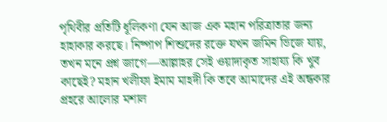পৃথিবীর প্রতিটি ধূলিকণা যেন আজ এক মহান পরিত্রাতার জন্য হাহাকার করছে। নিষ্পাপ শিশুদের রক্তে যখন জমিন ভিজে যায়, তখন মনে প্রশ্ন জাগে—আল্লাহর সেই ওয়াদাকৃত সাহায্য কি খুব কাছেই? মহান খলীফা ইমাম মাহদী কি তবে আমাদের এই অন্ধকার প্রহরে আলোর মশাল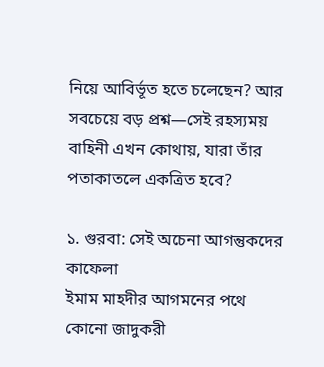নিয়ে আবির্ভূত হতে চলেছেন? আর সবচেয়ে বড় প্রশ্ন—সেই রহস্যময় বাহিনী এখন কোথায়, যারা তাঁর পতাকাতলে একত্রিত হবে?

১. গুরবা: সেই অচেনা আগন্তুকদের কাফেলা
ইমাম মাহদীর আগমনের পথে কোনো জাদুকরী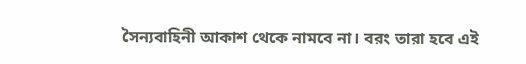সৈন্যবাহিনী আকাশ থেকে নামবে না। বরং তারা হবে এই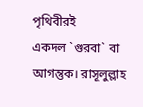পৃথিবীরই একদল ‍‍`গুরবা‍‍` বা আগন্তুক। রাসূলুল্লাহ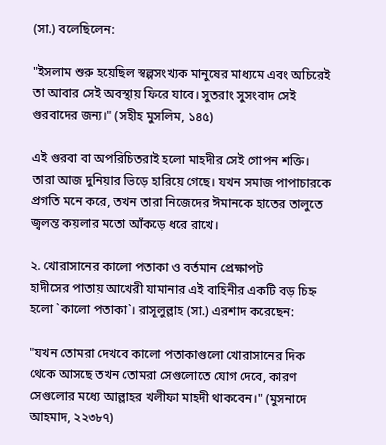(সা.) বলেছিলেন:

"ইসলাম শুরু হয়েছিল স্বল্পসংখ্যক মানুষের মাধ্যমে এবং অচিরেই তা আবার সেই অবস্থায় ফিরে যাবে। সুতরাং সুসংবাদ সেই গুরবাদের জন্য।" (সহীহ মুসলিম, ১৪৫)

এই গুরবা বা অপরিচিতরাই হলো মাহদীর সেই গোপন শক্তি। তারা আজ দুনিয়ার ভিড়ে হারিয়ে গেছে। যখন সমাজ পাপাচারকে প্রগতি মনে করে, তখন তারা নিজেদের ঈমানকে হাতের তালুতে জ্বলন্ত কয়লার মতো আঁকড়ে ধরে রাখে।

২. খোরাসানের কালো পতাকা ও বর্তমান প্রেক্ষাপট
হাদীসের পাতায় আখেরী যামানার এই বাহিনীর একটি বড় চিহ্ন হলো ‍‍`কালো পতাকা‍‍`। রাসূলুল্লাহ (সা.) এরশাদ করেছেন:

"যখন তোমরা দেখবে কালো পতাকাগুলো খোরাসানের দিক থেকে আসছে তখন তোমরা সেগুলোতে যোগ দেবে, কারণ সেগুলোর মধ্যে আল্লাহর খলীফা মাহদী থাকবেন।" (মুসনাদে আহমাদ, ২২৩৮৭)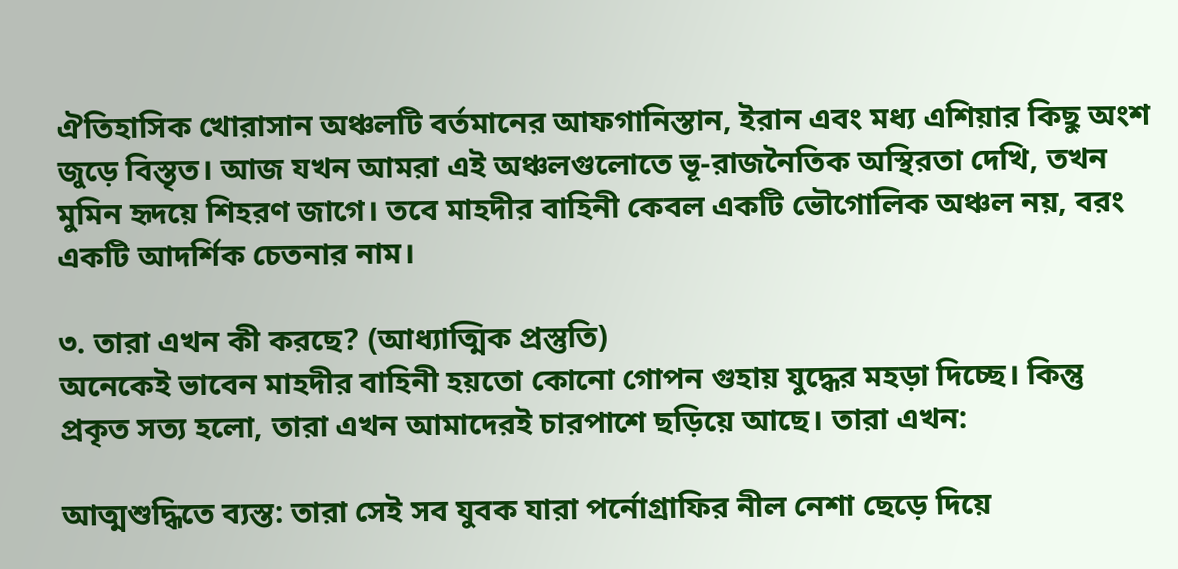ঐতিহাসিক খোরাসান অঞ্চলটি বর্তমানের আফগানিস্তান, ইরান এবং মধ্য এশিয়ার কিছু অংশ জুড়ে বিস্তৃত। আজ যখন আমরা এই অঞ্চলগুলোতে ভূ-রাজনৈতিক অস্থিরতা দেখি, তখন মুমিন হৃদয়ে শিহরণ জাগে। তবে মাহদীর বাহিনী কেবল একটি ভৌগোলিক অঞ্চল নয়, বরং একটি আদর্শিক চেতনার নাম।

৩. তারা এখন কী করছে? (আধ্যাত্মিক প্রস্তুতি)
অনেকেই ভাবেন মাহদীর বাহিনী হয়তো কোনো গোপন গুহায় যুদ্ধের মহড়া দিচ্ছে। কিন্তু প্রকৃত সত্য হলো, তারা এখন আমাদেরই চারপাশে ছড়িয়ে আছে। তারা এখন:

আত্মশুদ্ধিতে ব্যস্ত: তারা সেই সব যুবক যারা পর্নোগ্রাফির নীল নেশা ছেড়ে দিয়ে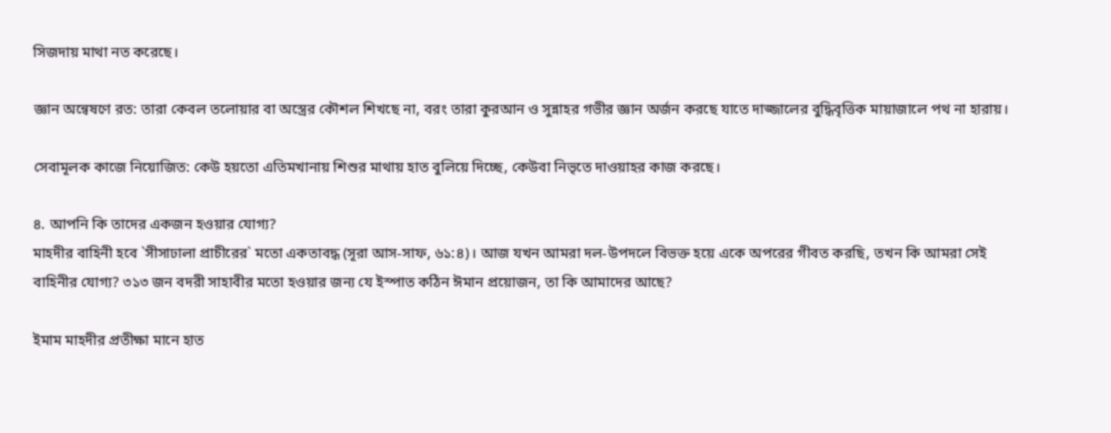সিজদায় মাথা নত করেছে।

জ্ঞান অন্বেষণে রত: তারা কেবল তলোয়ার বা অস্ত্রের কৌশল শিখছে না, বরং তারা কুরআন ও সুন্নাহর গভীর জ্ঞান অর্জন করছে যাতে দাজ্জালের বুদ্ধিবৃত্তিক মায়াজালে পথ না হারায়।

সেবামূলক কাজে নিয়োজিত: কেউ হয়তো এতিমখানায় শিশুর মাথায় হাত বুলিয়ে দিচ্ছে, কেউবা নিভৃতে দাওয়াহর কাজ করছে।

৪. আপনি কি তাদের একজন হওয়ার যোগ্য?
মাহদীর বাহিনী হবে ‍‍`সীসাঢালা প্রাচীরের‍‍` মতো একতাবদ্ধ (সূরা আস-সাফ, ৬১:৪)। আজ যখন আমরা দল-উপদলে বিভক্ত হয়ে একে অপরের গীবত করছি, তখন কি আমরা সেই বাহিনীর যোগ্য? ৩১৩ জন বদরী সাহাবীর মতো হওয়ার জন্য যে ইস্পাত কঠিন ঈমান প্রয়োজন, তা কি আমাদের আছে?

ইমাম মাহদীর প্রতীক্ষা মানে হাত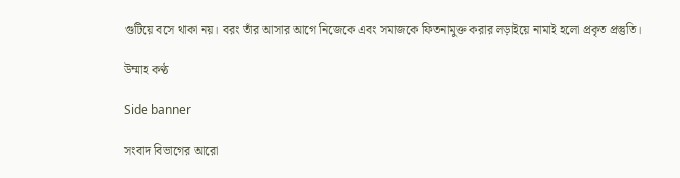গুটিয়ে বসে থাকা নয়। বরং তাঁর আসার আগে নিজেকে এবং সমাজকে ফিতনামুক্ত করার লড়াইয়ে নামাই হলো প্রকৃত প্রস্তুতি।

উম্মাহ কণ্ঠ

Side banner

সংবাদ বিভাগের আরো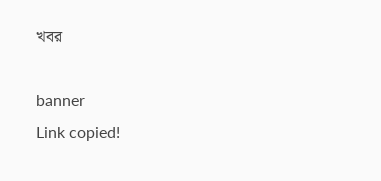খবর

banner
Link copied!